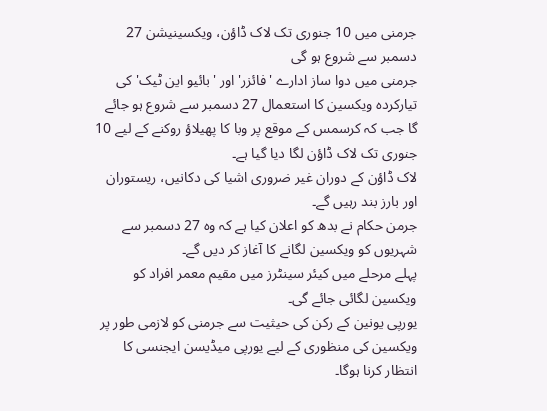جرمنی میں 10 جنوری تک لاک ڈاؤن، ویکسینیشن 27 دسمبر سے شروع ہو گی
جرمنی میں دوا ساز ادارے 'فائزر' اور 'بائیو این ٹیک' کی تیارکردہ ویکسین کا استعمال 27 دسمبر سے شروع ہو جائے گا جب کہ کرسمس کے موقع پر وبا کا پھیلاؤ روکنے کے لیے 10 جنوری تک لاک ڈاؤن لگا دیا گیا ہے۔
لاک ڈاؤن کے دوران غیر ضروری اشیا کی دکانیں، ریستوران اور بارز بند رہیں گے۔
جرمن حکام نے بدھ کو اعلان کیا ہے کہ وہ 27 دسمبر سے شہریوں کو ویکسین لگانے کا آغاز کر دیں گے۔
پہلے مرحلے میں کیئر سینٹرز میں مقیم معمر افراد کو ویکسین لگائی جائے گی۔
یورپی یونین کے رکن کی حیثیت سے جرمنی کو لازمی طور پر ویکسین کی منظوری کے لیے یورپی میڈیسن ایجنسی کا انتظار کرنا ہوگا۔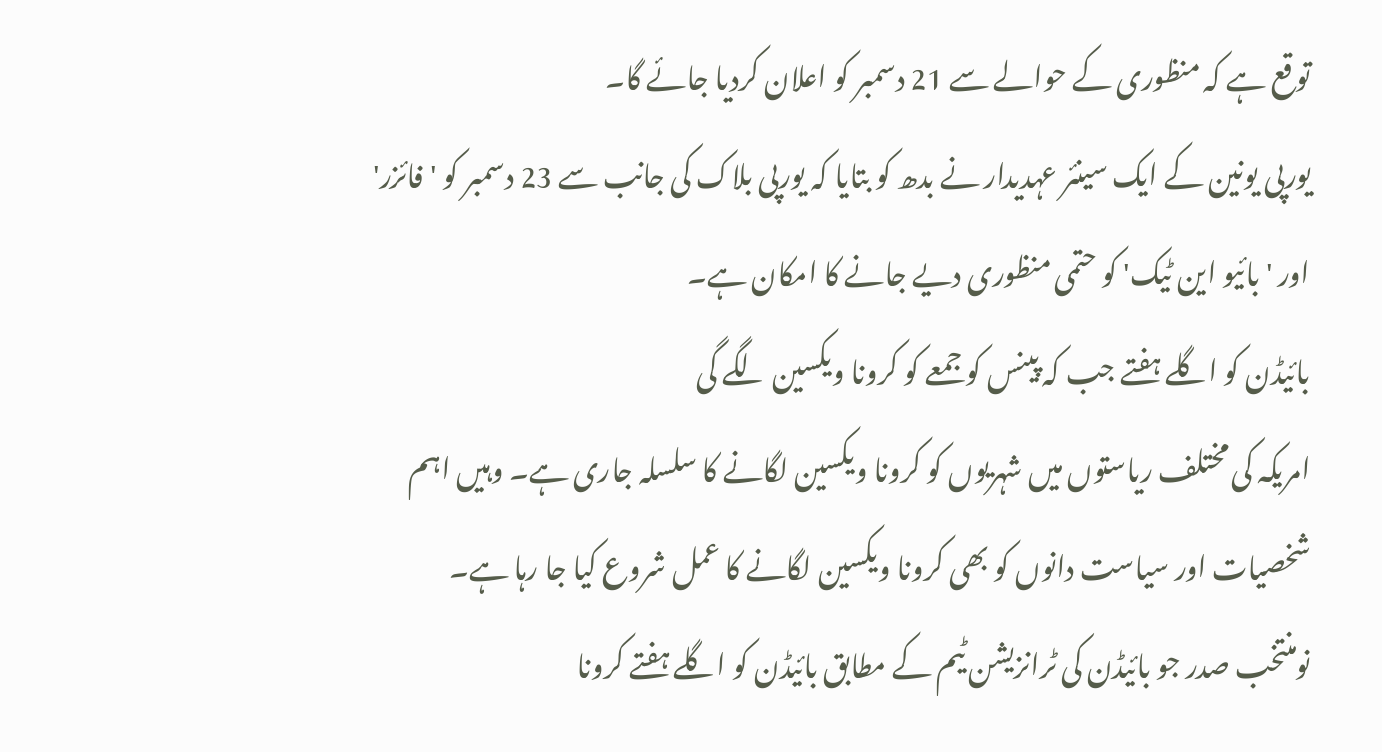توقع ہے کہ منظوری کے حوالے سے 21 دسمبر کو اعلان کردیا جائے گا۔
یورپی یونین کے ایک سینئر عہدیدار نے بدھ کو بتایا کہ یورپی بلاک کی جانب سے 23 دسمبر کو 'فائزر' اور 'بائیو این ٹیک' کو حتمی منظوری دیے جانے کا امکان ہے۔
بائیڈن کو اگلے ہفتے جب کہ پینس کو جمعے کو کرونا ویکسین لگے گی
امریکہ کی مختلف ریاستوں میں شہریوں کو کرونا ویکسین لگانے کا سلسلہ جاری ہے۔ وہیں اہم شخصیات اور سیاست دانوں کو بھی کرونا ویکسین لگانے کا عمل شروع کیا جا رہا ہے۔
نومنتخب صدر جو بائیڈن کی ٹرانزیشن ٹیم کے مطابق بائیڈن کو اگلے ہفتے کرونا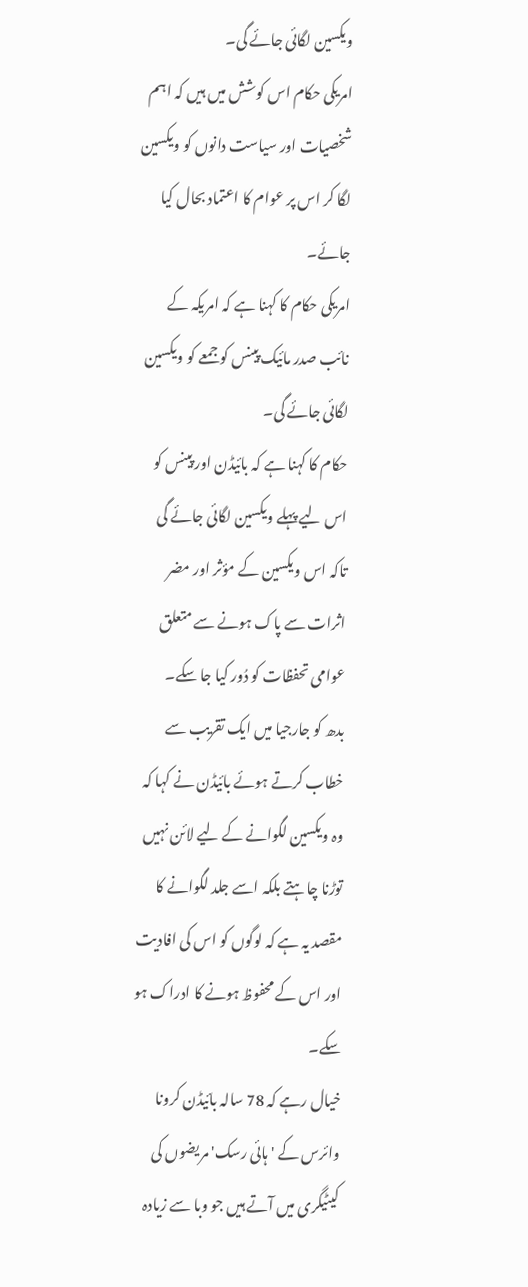ویکسین لگائی جائے گی۔
امریکی حکام اس کوشش میں ہیں کہ اہم شخصیات اور سیاست دانوں کو ویکسین لگا کر اس پر عوام کا اعتماد بحال کیا جائے۔
امریکی حکام کا کہنا ہے کہ امریکہ کے نائب صدر مائیک پینس کو جمعے کو ویکسین لگائی جائے گی۔
حکام کا کہنا ہے کہ بائیڈن اور پینس کو اس لیے پہلے ویکسین لگائی جائے گی تاکہ اس ویکسین کے مؤثر اور مضر اثرات سے پاک ہونے سے متعلق عوامی تحفظات کو دُور کیا جا سکے۔
بدھ کو جارجیا میں ایک تقریب سے خطاب کرتے ہوئے بائیڈن نے کہا کہ وہ ویکسین لگوانے کے لیے لائن نہیں توڑنا چاہتے بلکہ اسے جلد لگوانے کا مقصد یہ ہے کہ لوگوں کو اس کی افادیت اور اس کے محفوظ ہونے کا ادراک ہو سکے۔
خیال رہے کہ 78 سالہ بائیڈن کرونا وائرس کے 'ہائی رسک' مریضوں کی کیٹیگری میں آتے ہیں جو وبا سے زیادہ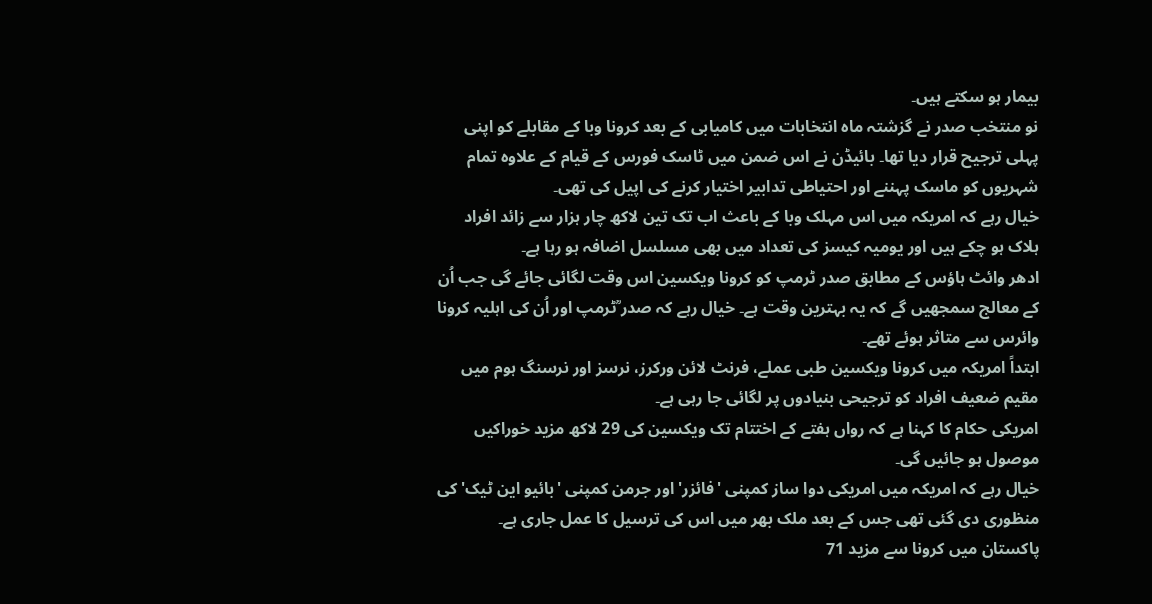بیمار ہو سکتے ہیں۔
نو منتخب صدر نے گزشتہ ماہ انتخابات میں کامیابی کے بعد کرونا وبا کے مقابلے کو اپنی پہلی ترجیح قرار دیا تھا۔ بائیڈن نے اس ضمن میں ٹاسک فورس کے قیام کے علاوہ تمام شہریوں کو ماسک پہننے اور احتیاطی تدابیر اختیار کرنے کی اپیل کی تھی۔
خیال رہے کہ امریکہ میں اس مہلک وبا کے باعث اب تک تین لاکھ چار ہزار سے زائد افراد ہلاک ہو چکے ہیں اور یومیہ کیسز کی تعداد میں بھی مسلسل اضافہ ہو رہا ہے۔
ادھر وائٹ ہاؤس کے مطابق صدر ٹرمپ کو کرونا ویکسین اس وقت لگائی جائے گی جب اُن کے معالج سمجھیں گے کہ یہ بہترین وقت ہے۔ خیال رہے کہ صدر ؒٹرمپ اور اُن کی اہلیہ کرونا وائرس سے متاثر ہوئے تھے۔
ابتداً امریکہ میں کرونا ویکسین طبی عملے، فرنٹ لائن ورکرز، نرسز اور نرسنگ ہوم میں مقیم ضعیف افراد کو ترجیحی بنیادوں پر لگائی جا رہی ہے۔
امریکی حکام کا کہنا ہے کہ رواں ہفتے کے اختتام تک ویکسین کی 29 لاکھ مزید خوراکیں موصول ہو جائیں گی۔
خیال رہے کہ امریکہ میں امریکی دوا ساز کمپنی 'فائزر' اور جرمن کمپنی 'بائیو این ٹیک' کی منظوری دی گئی تھی جس کے بعد ملک بھر میں اس کی ترسیل کا عمل جاری ہے۔
پاکستان میں کرونا سے مزید 71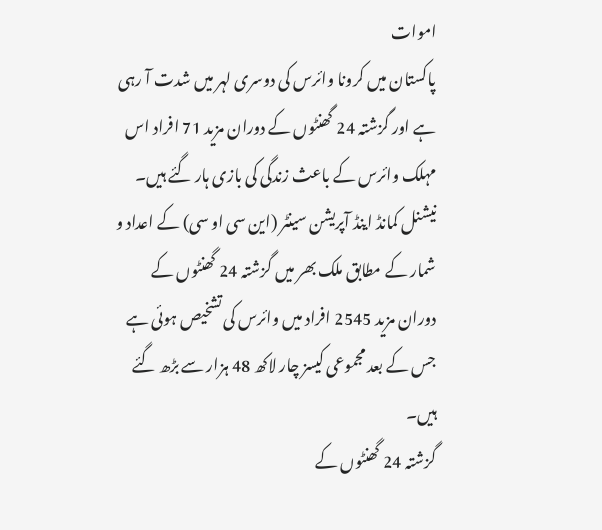اموات
پاکستان میں کرونا وائرس کی دوسری لہر میں شدت آ رہی ہے اور گزشتہ 24 گھنٹوں کے دوران مزید 71 افراد اس مہلک وائرس کے باعث زندگی کی بازی ہار گئے ہیں۔
نیشنل کمانڈ اینڈ آپریشن سینٹر (این سی او سی) کے اعداد و شمار کے مطابق ملک بھر میں گزشتہ 24 گھنٹوں کے دوران مزید 2545 افراد میں وائرس کی تشخیص ہوئی ہے جس کے بعد مجموعی کیسز چار لاکھ 48 ہزار سے بڑھ گئے ہیں۔
گزشتہ 24 گھنٹوں کے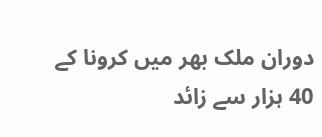دوران ملک بھر میں کرونا کے 40 ہزار سے زائد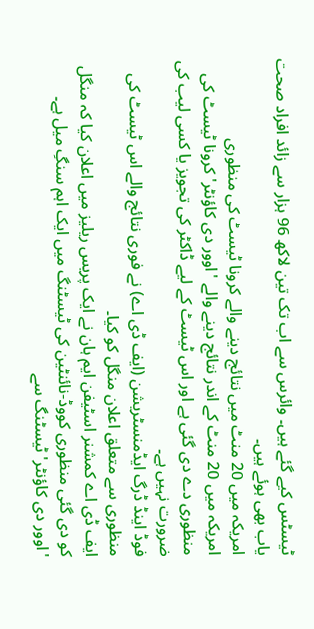ٹیسٹس کیے گئے ہیں۔ وائرس سے اب تک تین لاکھ 96 ہزار سے زائد افراد صحت یاب بھی ہوئے ہیں۔
امریکہ میں 20 منٹ میں نتائج دینے والے کرونا ٹیسٹ کی منظوری
امریکہ میں 20 منٹ کے اندر نتائج دینے والے 'اوور دی کاؤنٹر' کرونا ٹیسٹ کی منظوری دے دی گئی ہے اور اس ٹیسٹ کے لیے ڈاکٹر کی تجویز یا کسی لیب کی ضرورت نہیں ہے۔
فوڈ اینڈ ڈرگ ایڈمنسٹریشن (ایف ڈی اے) نے فوری نتائج والے اس ٹیسٹ کی منظوری سے متعلق اعلان منگل کو کیا۔
ایف ڈی اے کمشنر اسٹیفن ایم ہان نے ایک پریس ریلیز میں اعلان کیا کہ منگل کو دی گئی منظوری کووڈ-نائنٹین کی ٹیسٹنگ میں ایک اہم سنگِ میل ہے۔
'اوور دی کاؤنٹر' ٹیسٹنگ سے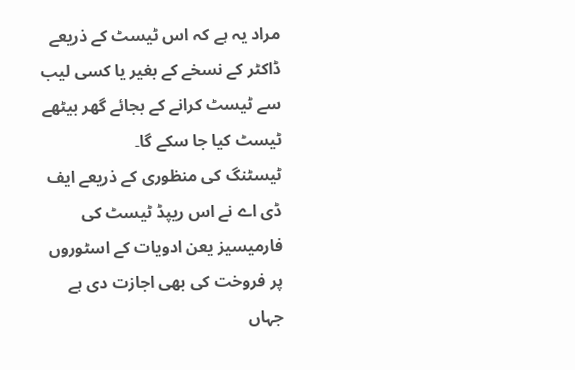مراد یہ ہے کہ اس ٹیسٹ کے ذریعے ڈاکٹر کے نسخے کے بغیر یا کسی لیب سے ٹیسٹ کرانے کے بجائے گھر بیٹھے ٹیسٹ کیا جا سکے گا۔
ٹیسٹنگ کی منظوری کے ذریعے ایف ڈی اے نے اس ریپڈ ٹیسٹ کی فارمیسیز یعن ادویات کے اسٹوروں پر فروخت کی بھی اجازت دی ہے جہاں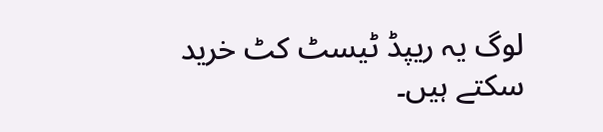لوگ یہ ریپڈ ٹیسٹ کٹ خرید سکتے ہیں۔